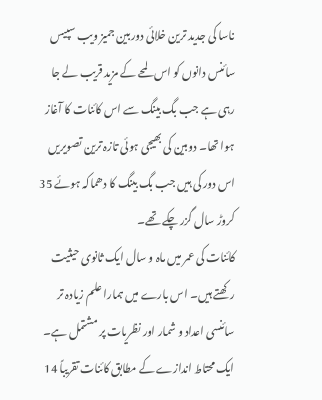ناسا کی جدید ترین خلائی دوربین جمیز ویب سپیس سائنس دانوں کو اس لمحے کے مزید قریب لے جا رہی ہے جب بگ بینگ سے اس کائنات کا آغاز ہوا تھا۔ دوبین کی بھیجی ہوئی تازہ ترین تصویریں اس دور کی ہیں جب بگ بینگ کا دھماکہ ہوئے 35 کروڑ سال گزر چکے تھے۔
کائنات کی عمر میں ماہ و سال ایک ثانوی حیثیت رکھتے ہیں۔ اس بارے میں ہمارا علم زیادہ تر سائنسی اعداد و شمار اور نظریات پر مشتمل ہے۔ ایک محتاط اندازے کے مطابق کائنات تقریباً 14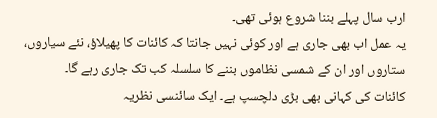ارب سال پہلے بننا شروع ہوئی تھی۔
یہ عمل اب بھی جاری ہے اور کوئی نہیں جانتا کہ کائنات کا پھیلاؤ، نئے سیاروں، ستاروں اور ان کے شمسی نظاموں بننے کا سلسلہ کب تک جاری رہے گا۔
کائنات کی کہانی بھی بڑی دلچسپ ہے۔ ایک سائنسی نظریہ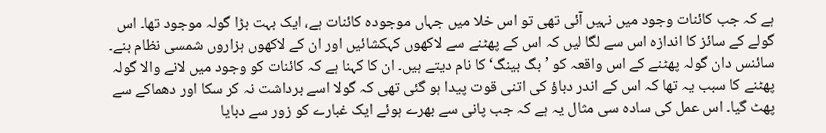ہے کہ جب کائنات وجود میں نہیں آئی تھی تو اس خلا میں جہاں موجودہ کائنات ہے، ایک بہت بڑا گولہ موجود تھا۔ اس گولے کے سائز کا اندازہ اس سے لگا لیں کہ اس کے پھٹنے سے لاکھوں کہکشائیں اور ان کے لاکھوں ہزاروں شمسی نظام بنے۔
سائنس دان گولہ پھٹنے کے اس واقعہ کو ’بگ بینگ‘ کا نام دیتے ہیں۔ ان کا کہنا ہے کہ کائنات کو وجود میں لانے والا گولہ پھٹنے کا سبب یہ تھا کہ اس کے اندر دباؤ کی اتنی قوت پیدا ہو گئی تھی کہ گولا اسے برداشت نہ کر سکا اور دھماکے سے پھٹ گیا۔ اس عمل کی سادہ سی مثال یہ ہے کہ جب پانی سے بھرے ہوئے ایک غبارے کو زور سے دبایا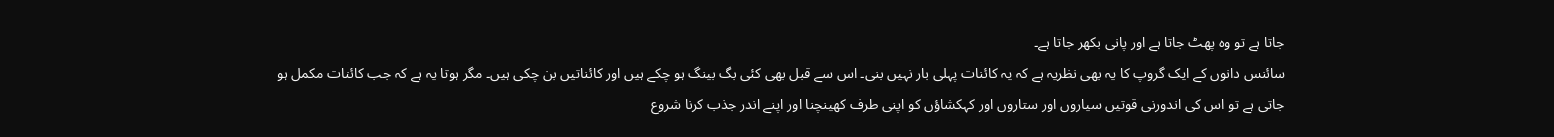جاتا ہے تو وہ پھٹ جاتا ہے اور پانی بکھر جاتا ہے۔
سائنس دانوں کے ایک گروپ کا یہ بھی نظریہ ہے کہ یہ کائنات پہلی بار نہیں بنی۔ اس سے قبل بھی کئی بگ بینگ ہو چکے ہیں اور کائناتیں بن چکی ہیں۔ مگر ہوتا یہ ہے کہ جب کائنات مکمل ہو جاتی ہے تو اس کی اندورنی قوتیں سیاروں اور ستاروں اور کہکشاؤں کو اپنی طرف کھینچنا اور اپنے اندر جذب کرنا شروع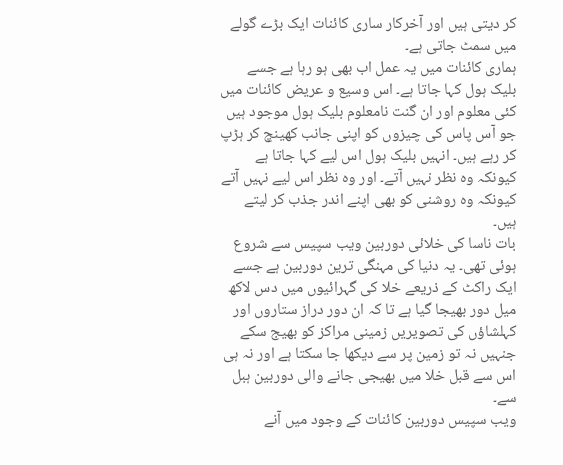کر دیتی ہیں اور آخرکار ساری کائنات ایک بڑے گولے میں سمٹ جاتی ہے۔
ہماری کائنات میں یہ عمل اب بھی ہو رہا ہے جسے بلیک ہول کہا جاتا ہے۔ اس وسیع و عریض کائنات میں کئی معلوم اور ان گنت نامعلوم بلیک ہول موجود ہیں جو آس پاس کی چیزوں کو اپنی جانب کھینچ کر ہڑپ کر رہے ہیں۔ انہیں بلیک ہول اس لیے کہا جاتا ہے کیونکہ وہ نظر نہیں آتے۔ اور وہ نظر اس لیے نہیں آتے کیونکہ وہ روشنی کو بھی اپنے اندر جذب کر لیتے ہیں۔
بات ناسا کی خلائی دوربین ویب سپیس سے شروع ہوئی تھی۔ یہ دنیا کی مہنگی ترین دوربین ہے جسے ایک راکٹ کے ذریعے خلا کی گہرائیوں میں دس لاکھ میل دور بھیجا گیا ہے تا کہ ان دور دراز ستاروں اور کہلشاؤں کی تصویریں زمینی مراکز کو بھیج سکے جنہیں نہ تو زمین پر سے دیکھا جا سکتا ہے اور نہ ہی اس سے قبل خلا میں بھیجی جانے والی دوربین ہبل سے۔
ویب سپیس دوربین کائنات کے وجود میں آنے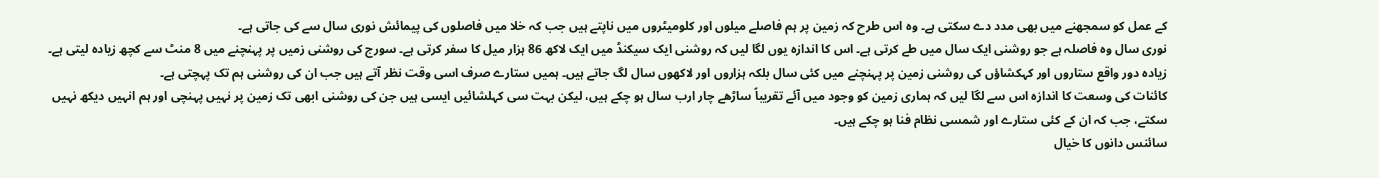کے عمل کو سمجھنے میں بھی مدد دے سکتی ہے۔ وہ اس طرح کہ زمین پر ہم فاصلے میلوں اور کلومیٹروں میں ناپتے ہیں جب کہ خلا میں فاصلوں کی پیمائش نوری سال سے کی جاتی ہے۔
نوری سال وہ فاصلہ ہے جو روشنی ایک سال میں طے کرتی ہے۔ اس کا اندازہ یوں لگا لیں کہ روشنی ایک سیکنڈ میں ایک لاکھ 86 ہزار میل کا سفر کرتی ہے۔ سورج کی روشنی زمیں پر پہنچنے میں 8 منٹ سے کچھ زیادہ لیتی ہے۔
زیادہ دور واقع ستاروں اور کہکشاؤں کی روشنی زمین پر پہنچنے میں کئی سال بلکہ ہزاروں اور لاکھوں سال لگ جاتے ہیں۔ ہمیں ستارے صرف اسی وقت نظر آتے ہیں جب ان کی روشنی ہم تک پہچتی ہے۔
کائنات کی وسعت کا اندازہ اس سے لگا لیں کہ ہماری زمین کو وجود میں آئے تقریباً ساڑھے چار ارب سال ہو چکے ہیں، لیکن بہت سی کہلشائیں ایسی ہیں جن کی روشنی ابھی تک زمین پر نہیں پہنچی اور ہم انہیں دیکھ نہیں سکتے، جب کہ ان کے کئی ستارے اور شمسی نظام فنا ہو چکے ہیں۔
سائنس دانوں کا خیال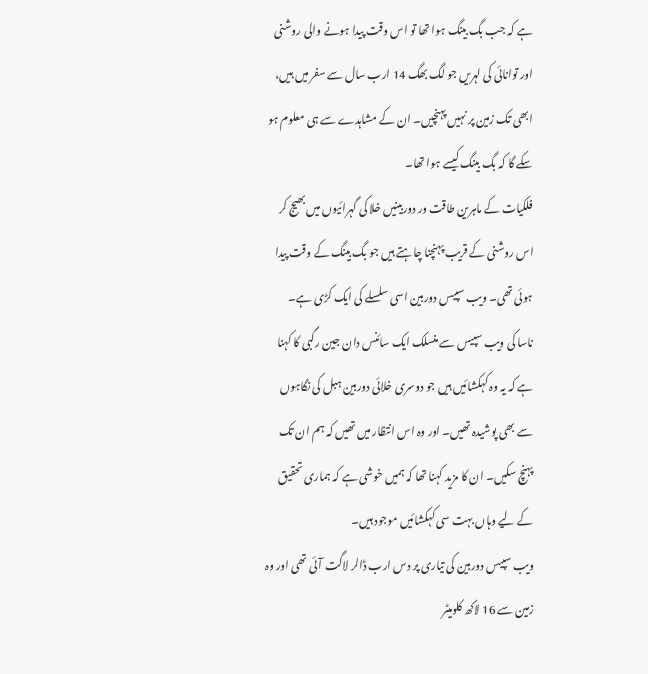ہے کہ جب بگ بینگ ہوا تھا تو اس وقت پیدا ہونے والی روشنی اور توانائی کی لہریں جو لگ بھگ 14 ارب سال سے سفر میں ہیں، ابھی تک زمین پر نہیں پہنچیں۔ ان کے مشاہدے سے ہی معلوم ہو سکے گا کہ بگ بینگ کیسے ہوا تھا۔
فلکیات کے ماہرین طاقت ور دوربینیں خلا کی گہرائیوں میں بھیج کر اس روشنی کے قریب پہنچنا چاہتے ہیں جو بگ بینگ کے وقت پیدا ہوئی تھی۔ ویب سپیس دوربین اسی سلسلے کی ایک کڑی ہے۔
ناسا کی ویب سپیس سے منسلک ایک سائنس دان جین رگبی کا کہنا ہے کہ یہ وہ کہکشائیں ہیں جو دوسری خلائی دوربین ہبل کی نگاہوں سے بھی پوشیدہ تھیں۔ اور وہ اس انتظار میں تھیں کہ ہم ان تک پہنچ سکیں۔ ان کا مزید کہنا تھا کہ ہمیں خوشی ہے کہ ہماری تحقیق کے لیے وہاں بہت سی کہکشائیں موجود ہیں۔
ویب سپیس دوربین کی تیاری پر دس ارب ڈالر لاگت آئی تھی اور وہ زمین سے 16 لاکھ کلومیٹر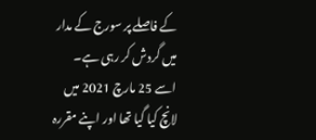کے فاصلے پر سورج کے مدار میں گردش کر رہی ہے۔
اسے 25 مارچ 2021 میں لانچ کیا گیا تھا اور اپنے مقررہ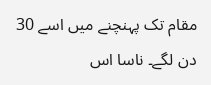مقام تک پہنچنے میں اسے 30 دن لگے۔ ناسا اس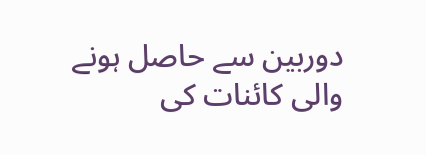دوربین سے حاصل ہونے والی کائنات کی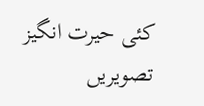کئی حیرت انگیز تصویریں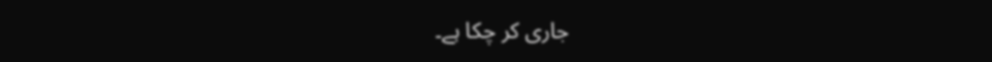جاری کر چکا ہے۔